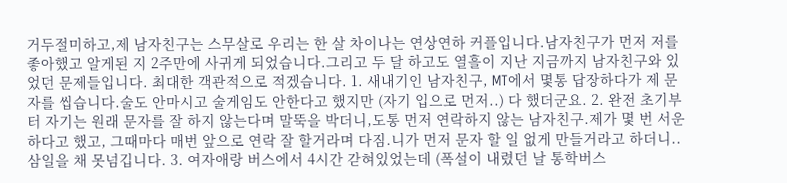거두절미하고,제 남자친구는 스무살로 우리는 한 살 차이나는 연상연하 커플입니다.남자친구가 먼저 저를 좋아했고 알게된 지 2주만에 사귀게 되었습니다.그리고 두 달 하고도 열흘이 지난 지금까지 남자친구와 있었던 문제들입니다. 최대한 객관적으로 적겠습니다. 1. 새내기인 남자친구, MT에서 몇통 답장하다가 제 문자를 씹습니다.술도 안마시고 술게임도 안한다고 했지만 (자기 입으로 먼저..) 다 했더군요. 2. 완전 초기부터 자기는 원래 문자를 잘 하지 않는다며 말뚝을 박더니,도통 먼저 연락하지 않는 남자친구.제가 몇 번 서운하다고 했고, 그때마다 매번 앞으로 연락 잘 할거라며 다짐.니가 먼저 문자 할 일 없게 만들거라고 하더니.. 삼일을 채 못넘깁니다. 3. 여자애랑 버스에서 4시간 갇혀있었는데 (폭설이 내렸던 날 통학버스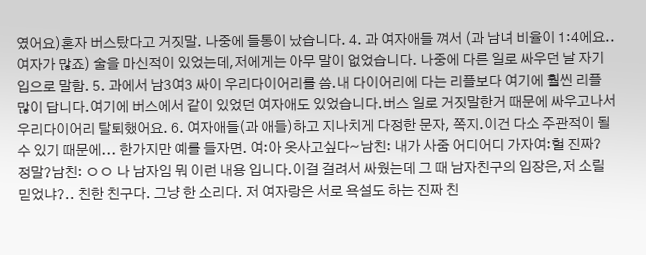였어요)혼자 버스탔다고 거짓말. 나중에 들통이 났습니다. 4. 과 여자애들 껴서 (과 남녀 비율이 1:4에요..여자가 많죠) 술을 마신적이 있었는데,저에게는 아무 말이 없었습니다. 나중에 다른 일로 싸우던 날 자기 입으로 말함. 5. 과에서 남3여3 싸이 우리다이어리를 씀.내 다이어리에 다는 리플보다 여기에 훨씬 리플 많이 답니다.여기에 버스에서 같이 있었던 여자애도 있었습니다.버스 일로 거짓말한거 때문에 싸우고나서 우리다이어리 탈퇴했어요. 6. 여자애들(과 애들)하고 지나치게 다정한 문자, 쪽지.이건 다소 주관적이 될 수 있기 때문에... 한가지만 예를 들자면. 여:아 옷사고싶다~남친: 내가 사줌 어디어디 가자여:헐 진짜? 정말?남친: ㅇㅇ 나 남자임 뭐 이런 내용 입니다.이걸 걸려서 싸웠는데 그 때 남자친구의 입장은,저 소릴 믿었냐?.. 친한 친구다. 그냥 한 소리다. 저 여자랑은 서로 욕설도 하는 진짜 친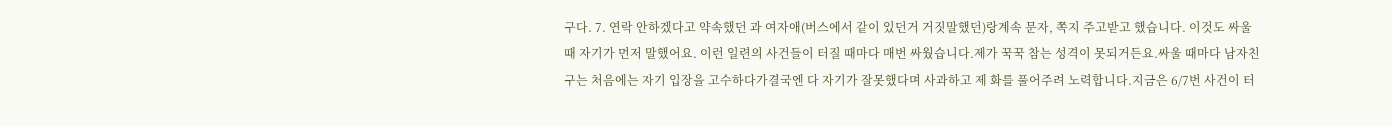구다. 7. 연락 안하겠다고 약속했던 과 여자애(버스에서 같이 있던거 거짓말했던)랑계속 문자, 쪽지 주고받고 했습니다. 이것도 싸울때 자기가 먼저 말했어요. 이런 일련의 사건들이 터질 때마다 매번 싸웠습니다.제가 꾹꾹 참는 성격이 못되거든요.싸울 때마다 남자친구는 처음에는 자기 입장을 고수하다가결국엔 다 자기가 잘못했다며 사과하고 제 화를 풀어주려 노력합니다.지금은 6/7번 사건이 터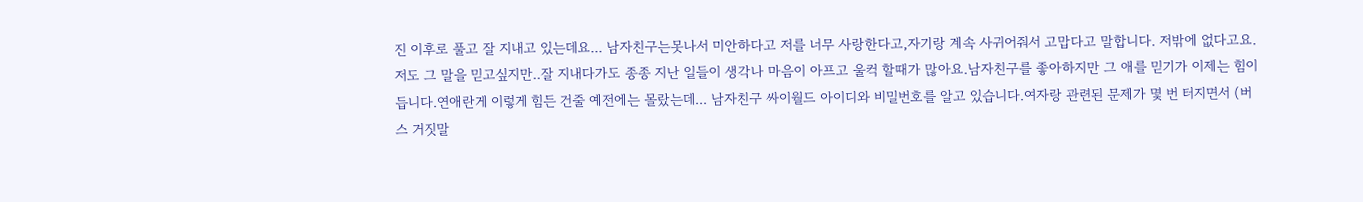진 이후로 풀고 잘 지내고 있는데요... 남자친구는못나서 미안하다고 저를 너무 사랑한다고,자기랑 계속 사귀어줘서 고맙다고 말합니다. 저밖에 없다고요. 저도 그 말을 믿고싶지만..잘 지내다가도 종종 지난 일들이 생각나 마음이 아프고 울컥 할때가 많아요.남자친구를 좋아하지만 그 애를 믿기가 이제는 힘이 듭니다.연애란게 이렇게 힘든 건줄 예전에는 몰랐는데... 남자친구 싸이월드 아이디와 비밀번호를 알고 있습니다.여자랑 관련된 문제가 몇 번 터지면서 (버스 거짓말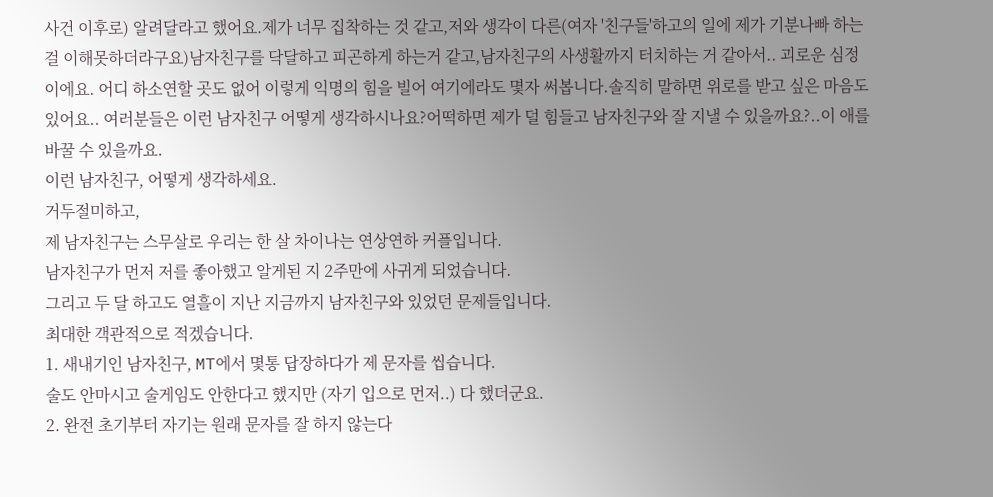사건 이후로) 알려달라고 했어요.제가 너무 집착하는 것 같고,저와 생각이 다른(여자 '친구들'하고의 일에 제가 기분나빠 하는걸 이해못하더라구요)남자친구를 닥달하고 피곤하게 하는거 같고,남자친구의 사생활까지 터치하는 거 같아서.. 괴로운 심정이에요. 어디 하소연할 곳도 없어 이렇게 익명의 힘을 빌어 여기에라도 몇자 써봅니다.솔직히 말하면 위로를 받고 싶은 마음도 있어요.. 여러분들은 이런 남자친구 어떻게 생각하시나요?어떡하면 제가 덜 힘들고 남자친구와 잘 지낼 수 있을까요?..이 애를 바꿀 수 있을까요.
이런 남자친구, 어떻게 생각하세요.
거두절미하고,
제 남자친구는 스무살로 우리는 한 살 차이나는 연상연하 커플입니다.
남자친구가 먼저 저를 좋아했고 알게된 지 2주만에 사귀게 되었습니다.
그리고 두 달 하고도 열흘이 지난 지금까지 남자친구와 있었던 문제들입니다.
최대한 객관적으로 적겠습니다.
1. 새내기인 남자친구, MT에서 몇통 답장하다가 제 문자를 씹습니다.
술도 안마시고 술게임도 안한다고 했지만 (자기 입으로 먼저..) 다 했더군요.
2. 완전 초기부터 자기는 원래 문자를 잘 하지 않는다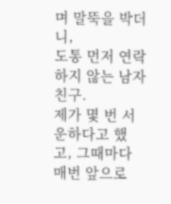며 말뚝을 박더니,
도통 먼저 연락하지 않는 남자친구.
제가 몇 번 서운하다고 했고, 그때마다 매번 앞으로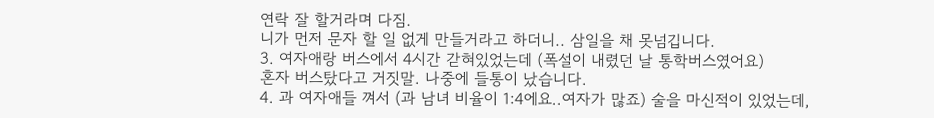연락 잘 할거라며 다짐.
니가 먼저 문자 할 일 없게 만들거라고 하더니.. 삼일을 채 못넘깁니다.
3. 여자애랑 버스에서 4시간 갇혀있었는데 (폭설이 내렸던 날 통학버스였어요)
혼자 버스탔다고 거짓말. 나중에 들통이 났습니다.
4. 과 여자애들 껴서 (과 남녀 비율이 1:4에요..여자가 많죠) 술을 마신적이 있었는데,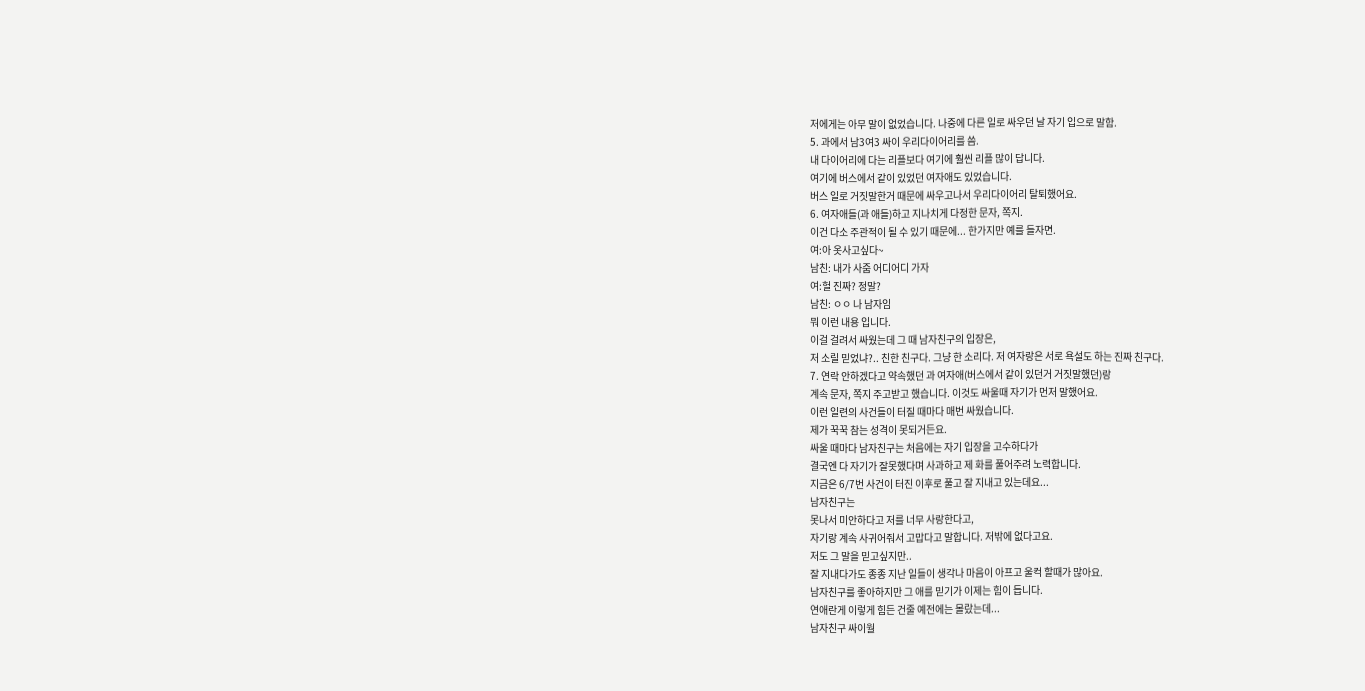저에게는 아무 말이 없었습니다. 나중에 다른 일로 싸우던 날 자기 입으로 말함.
5. 과에서 남3여3 싸이 우리다이어리를 씀.
내 다이어리에 다는 리플보다 여기에 훨씬 리플 많이 답니다.
여기에 버스에서 같이 있었던 여자애도 있었습니다.
버스 일로 거짓말한거 때문에 싸우고나서 우리다이어리 탈퇴했어요.
6. 여자애들(과 애들)하고 지나치게 다정한 문자, 쪽지.
이건 다소 주관적이 될 수 있기 때문에... 한가지만 예를 들자면.
여:아 옷사고싶다~
남친: 내가 사줌 어디어디 가자
여:헐 진짜? 정말?
남친: ㅇㅇ 나 남자임
뭐 이런 내용 입니다.
이걸 걸려서 싸웠는데 그 때 남자친구의 입장은,
저 소릴 믿었냐?.. 친한 친구다. 그냥 한 소리다. 저 여자랑은 서로 욕설도 하는 진짜 친구다.
7. 연락 안하겠다고 약속했던 과 여자애(버스에서 같이 있던거 거짓말했던)랑
계속 문자, 쪽지 주고받고 했습니다. 이것도 싸울때 자기가 먼저 말했어요.
이런 일련의 사건들이 터질 때마다 매번 싸웠습니다.
제가 꾹꾹 참는 성격이 못되거든요.
싸울 때마다 남자친구는 처음에는 자기 입장을 고수하다가
결국엔 다 자기가 잘못했다며 사과하고 제 화를 풀어주려 노력합니다.
지금은 6/7번 사건이 터진 이후로 풀고 잘 지내고 있는데요...
남자친구는
못나서 미안하다고 저를 너무 사랑한다고,
자기랑 계속 사귀어줘서 고맙다고 말합니다. 저밖에 없다고요.
저도 그 말을 믿고싶지만..
잘 지내다가도 종종 지난 일들이 생각나 마음이 아프고 울컥 할때가 많아요.
남자친구를 좋아하지만 그 애를 믿기가 이제는 힘이 듭니다.
연애란게 이렇게 힘든 건줄 예전에는 몰랐는데...
남자친구 싸이월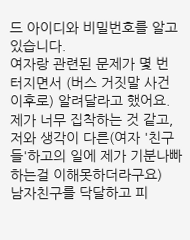드 아이디와 비밀번호를 알고 있습니다.
여자랑 관련된 문제가 몇 번 터지면서 (버스 거짓말 사건 이후로) 알려달라고 했어요.
제가 너무 집착하는 것 같고,
저와 생각이 다른(여자 '친구들'하고의 일에 제가 기분나빠 하는걸 이해못하더라구요)
남자친구를 닥달하고 피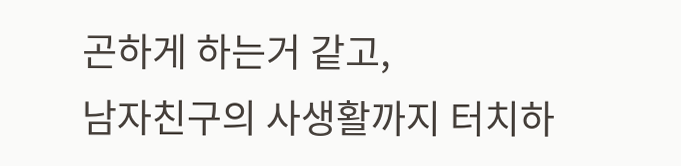곤하게 하는거 같고,
남자친구의 사생활까지 터치하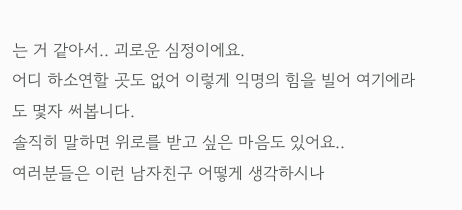는 거 같아서.. 괴로운 심정이에요.
어디 하소연할 곳도 없어 이렇게 익명의 힘을 빌어 여기에라도 몇자 써봅니다.
솔직히 말하면 위로를 받고 싶은 마음도 있어요..
여러분들은 이런 남자친구 어떻게 생각하시나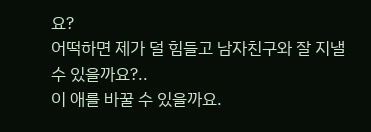요?
어떡하면 제가 덜 힘들고 남자친구와 잘 지낼 수 있을까요?..
이 애를 바꿀 수 있을까요.